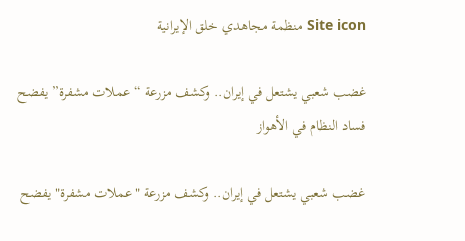Site icon منظمة مجاهدي خلق الإيرانية

غضب شعبي يشتعل في إيران.. وكشف مزرعة “عملات مشفرة” يفضح فساد النظام في الأهواز

غضب شعبي يشتعل في إيران.. وكشف مزرعة "عملات مشفرة" يفضح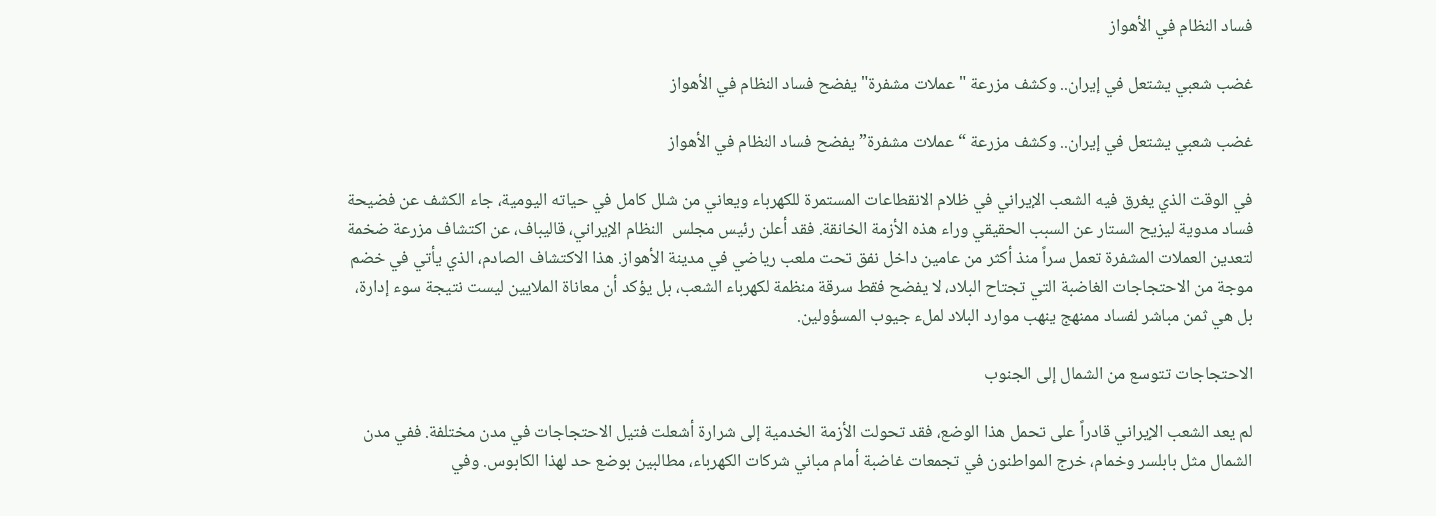فساد النظام في الأهواز

غضب شعبي يشتعل في إيران.. وكشف مزرعة "عملات مشفرة" يفضح فساد النظام في الأهواز

غضب شعبي يشتعل في إيران.. وكشف مزرعة “عملات مشفرة” يفضح فساد النظام في الأهواز

في الوقت الذي يغرق فيه الشعب الإيراني في ظلام الانقطاعات المستمرة للكهرباء ويعاني من شلل كامل في حياته اليومية، جاء الكشف عن فضيحة فساد مدوية ليزيح الستار عن السبب الحقيقي وراء هذه الأزمة الخانقة. فقد أعلن رئيس مجلس  النظام الإيراني، قاليباف، عن اكتشاف مزرعة ضخمة لتعدين العملات المشفرة تعمل سراً منذ أكثر من عامين داخل نفق تحت ملعب رياضي في مدينة الأهواز. هذا الاكتشاف الصادم، الذي يأتي في خضم موجة من الاحتجاجات الغاضبة التي تجتاح البلاد، لا يفضح فقط سرقة منظمة لكهرباء الشعب، بل يؤكد أن معاناة الملايين ليست نتيجة سوء إدارة، بل هي ثمن مباشر لفساد ممنهج ينهب موارد البلاد لملء جيوب المسؤولين.

الاحتجاجات تتوسع من الشمال إلى الجنوب

لم يعد الشعب الإيراني قادراً على تحمل هذا الوضع، فقد تحولت الأزمة الخدمية إلى شرارة أشعلت فتيل الاحتجاجات في مدن مختلفة. ففي مدن الشمال مثل بابلسر وخمام، خرج المواطنون في تجمعات غاضبة أمام مباني شركات الكهرباء، مطالبين بوضع حد لهذا الكابوس. وفي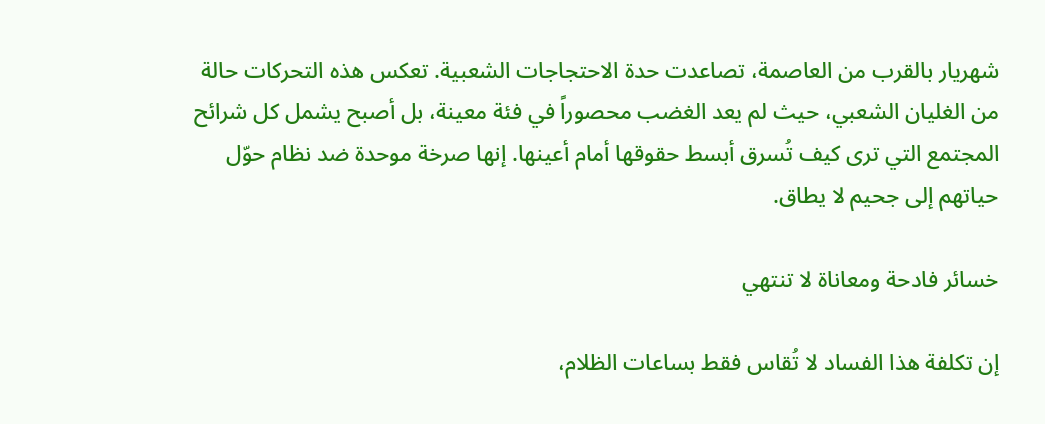شهريار بالقرب من العاصمة، تصاعدت حدة الاحتجاجات الشعبية. تعكس هذه التحركات حالة من الغليان الشعبي، حيث لم يعد الغضب محصوراً في فئة معينة، بل أصبح يشمل كل شرائح المجتمع التي ترى كيف تُسرق أبسط حقوقها أمام أعينها. إنها صرخة موحدة ضد نظام حوّل حياتهم إلى جحيم لا يطاق.

خسائر فادحة ومعاناة لا تنتهي

إن تكلفة هذا الفساد لا تُقاس فقط بساعات الظلام،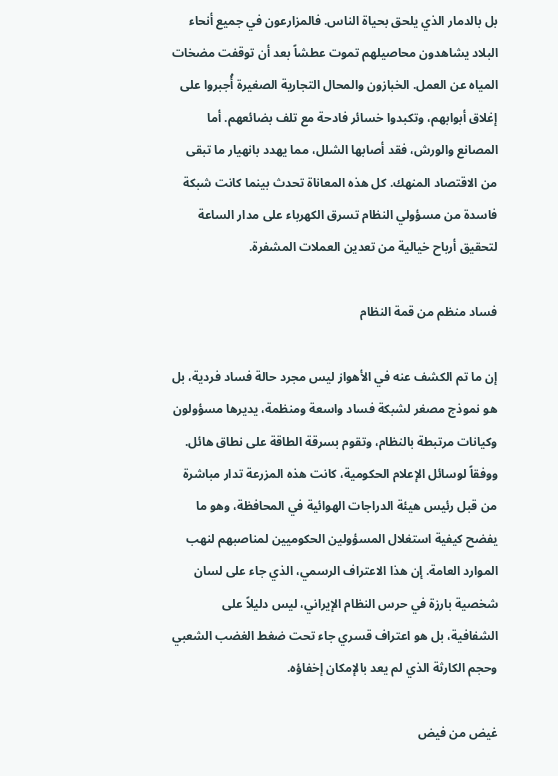بل بالدمار الذي يلحق بحياة الناس. فالمزارعون في جميع أنحاء البلاد يشاهدون محاصيلهم تموت عطشاً بعد أن توقفت مضخات المياه عن العمل. الخبازون والمحال التجارية الصغيرة أُجبروا على إغلاق أبوابهم، وتكبدوا خسائر فادحة مع تلف بضائعهم. أما المصانع والورش، فقد أصابها الشلل، مما يهدد بانهيار ما تبقى من الاقتصاد المنهك. كل هذه المعاناة تحدث بينما كانت شبكة فاسدة من مسؤولي النظام تسرق الكهرباء على مدار الساعة لتحقيق أرباح خيالية من تعدين العملات المشفرة.

فساد منظم من قمة النظام

إن ما تم الكشف عنه في الأهواز ليس مجرد حالة فساد فردية، بل هو نموذج مصغر لشبكة فساد واسعة ومنظمة، يديرها مسؤولون وكيانات مرتبطة بالنظام، وتقوم بسرقة الطاقة على نطاق هائل. ووفقاً لوسائل الإعلام الحكومية، كانت هذه المزرعة تدار مباشرة من قبل رئيس هيئة الدراجات الهوائية في المحافظة، وهو ما يفضح كيفية استغلال المسؤولين الحكوميين لمناصبهم لنهب الموارد العامة. إن هذا الاعتراف الرسمي، الذي جاء على لسان شخصية بارزة في حرس النظام الإيراني، ليس دليلاً على الشفافية، بل هو اعتراف قسري جاء تحت ضغط الغضب الشعبي وحجم الكارثة الذي لم يعد بالإمكان إخفاؤه.

غيض من فيض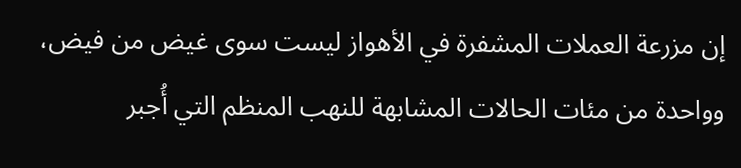إن مزرعة العملات المشفرة في الأهواز ليست سوى غيض من فيض، وواحدة من مئات الحالات المشابهة للنهب المنظم التي أُجبر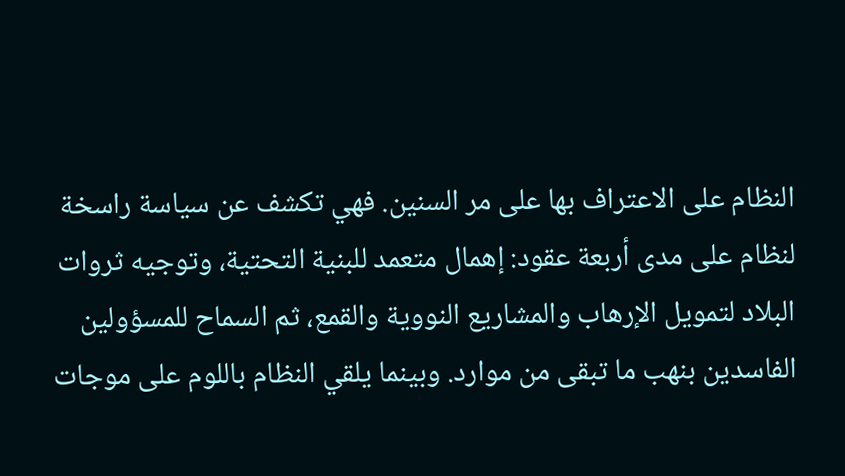النظام على الاعتراف بها على مر السنين. فهي تكشف عن سياسة راسخة لنظام على مدى أربعة عقود: إهمال متعمد للبنية التحتية، وتوجيه ثروات البلاد لتمويل الإرهاب والمشاريع النووية والقمع، ثم السماح للمسؤولين الفاسدين بنهب ما تبقى من موارد. وبينما يلقي النظام باللوم على موجات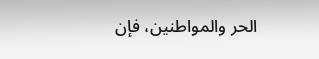الحر والمواطنين، فإن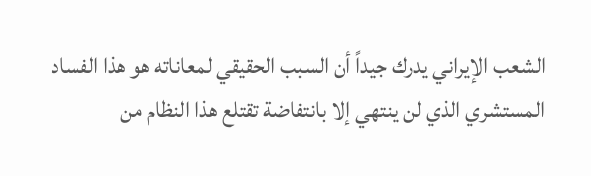الشعب الإيراني يدرك جيداً أن السبب الحقيقي لمعاناته هو هذا الفساد المستشري الذي لن ينتهي إلا بانتفاضة تقتلع هذا النظام من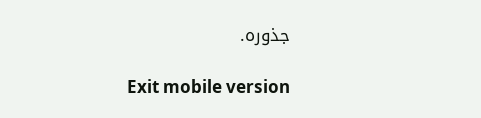جذوره.

Exit mobile version